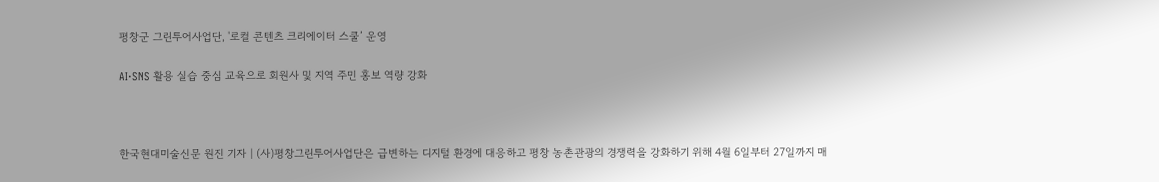평창군 그린투어사업단, '로컬 콘텐츠 크리에이터 스쿨’ 운영

AI·SNS 활용 실습 중심 교육으로 회원사 및 지역 주민 홍보 역량 강화



한국현대미술신문 원진 기자 | (사)평창그린투어사업단은 급변하는 디지털 환경에 대응하고 평창 농촌관광의 경쟁력을 강화하기 위해 4월 6일부터 27일까지 매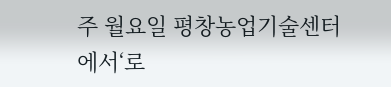주 월요일 평창농업기술센터에서‘로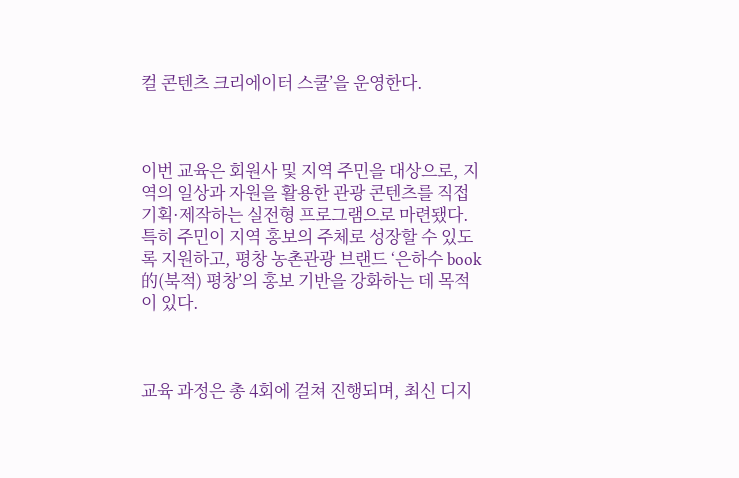컬 콘텐츠 크리에이터 스쿨’을 운영한다.



이번 교육은 회원사 및 지역 주민을 대상으로, 지역의 일상과 자원을 활용한 관광 콘텐츠를 직접 기획·제작하는 실전형 프로그램으로 마련됐다. 특히 주민이 지역 홍보의 주체로 성장할 수 있도록 지원하고, 평창 농촌관광 브랜드 ‘은하수 book的(북적) 평창’의 홍보 기반을 강화하는 데 목적이 있다.



교육 과정은 총 4회에 걸쳐 진행되며, 최신 디지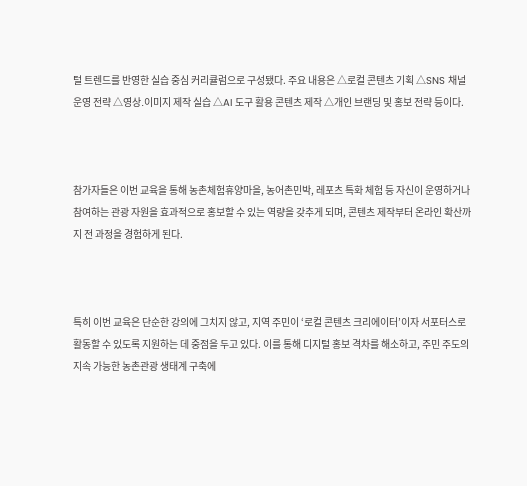털 트렌드를 반영한 실습 중심 커리큘럼으로 구성됐다. 주요 내용은 △로컬 콘텐츠 기획 △SNS 채널 운영 전략 △영상․이미지 제작 실습 △AI 도구 활용 콘텐츠 제작 △개인 브랜딩 및 홍보 전략 등이다.



참가자들은 이번 교육을 통해 농촌체험휴양마을, 농어촌민박, 레포츠 특화 체험 등 자신이 운영하거나 참여하는 관광 자원을 효과적으로 홍보할 수 있는 역량을 갖추게 되며, 콘텐츠 제작부터 온라인 확산까지 전 과정을 경험하게 된다.



특히 이번 교육은 단순한 강의에 그치지 않고, 지역 주민이 ‘로컬 콘텐츠 크리에이터’이자 서포터스로 활동할 수 있도록 지원하는 데 중점을 두고 있다. 이를 통해 디지털 홍보 격차를 해소하고, 주민 주도의 지속 가능한 농촌관광 생태계 구축에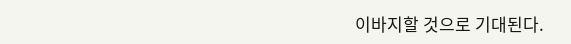이바지할 것으로 기대된다.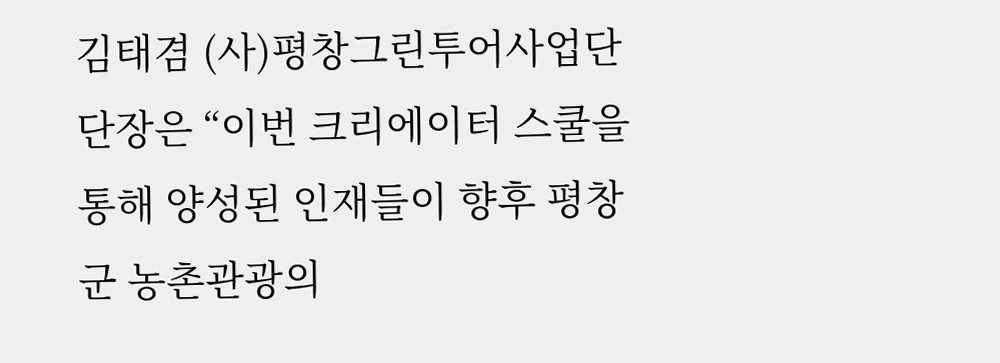김태겸 (사)평창그린투어사업단 단장은 “이번 크리에이터 스쿨을 통해 양성된 인재들이 향후 평창군 농촌관광의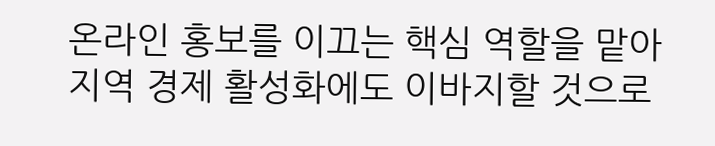온라인 홍보를 이끄는 핵심 역할을 맡아 지역 경제 활성화에도 이바지할 것으로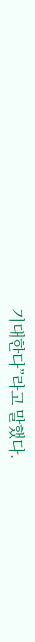기대한다”라고 말했다.